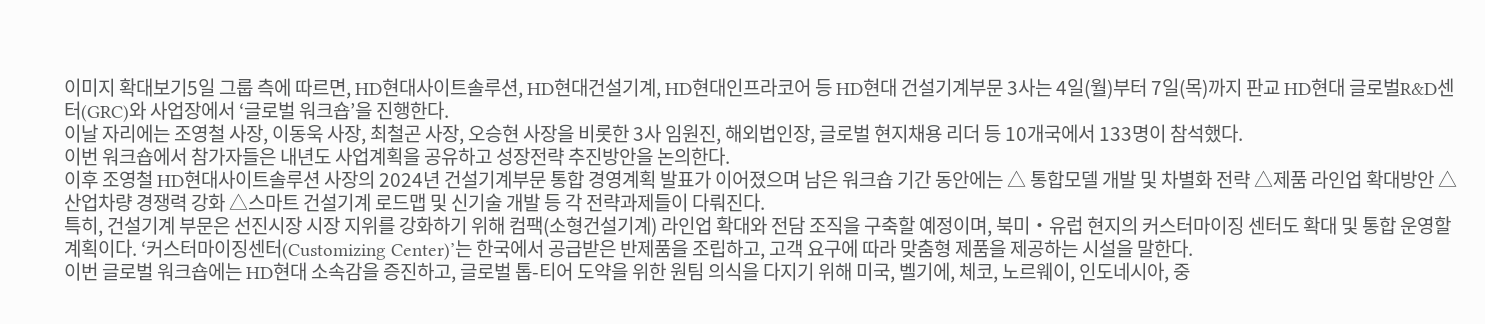이미지 확대보기5일 그룹 측에 따르면, HD현대사이트솔루션, HD현대건설기계, HD현대인프라코어 등 HD현대 건설기계부문 3사는 4일(월)부터 7일(목)까지 판교 HD현대 글로벌R&D센터(GRC)와 사업장에서 ‘글로벌 워크숍’을 진행한다.
이날 자리에는 조영철 사장, 이동욱 사장, 최철곤 사장, 오승현 사장을 비롯한 3사 임원진, 해외법인장, 글로벌 현지채용 리더 등 10개국에서 133명이 참석했다.
이번 워크숍에서 참가자들은 내년도 사업계획을 공유하고 성장전략 추진방안을 논의한다.
이후 조영철 HD현대사이트솔루션 사장의 2024년 건설기계부문 통합 경영계획 발표가 이어졌으며 남은 워크숍 기간 동안에는 △ 통합모델 개발 및 차별화 전략 △제품 라인업 확대방안 △산업차량 경쟁력 강화 △스마트 건설기계 로드맵 및 신기술 개발 등 각 전략과제들이 다뤄진다.
특히, 건설기계 부문은 선진시장 시장 지위를 강화하기 위해 컴팩(소형건설기계) 라인업 확대와 전담 조직을 구축할 예정이며, 북미‧유럽 현지의 커스터마이징 센터도 확대 및 통합 운영할 계획이다. ‘커스터마이징센터(Customizing Center)’는 한국에서 공급받은 반제품을 조립하고, 고객 요구에 따라 맞춤형 제품을 제공하는 시설을 말한다.
이번 글로벌 워크숍에는 HD현대 소속감을 증진하고, 글로벌 톱-티어 도약을 위한 원팀 의식을 다지기 위해 미국, 벨기에, 체코, 노르웨이, 인도네시아, 중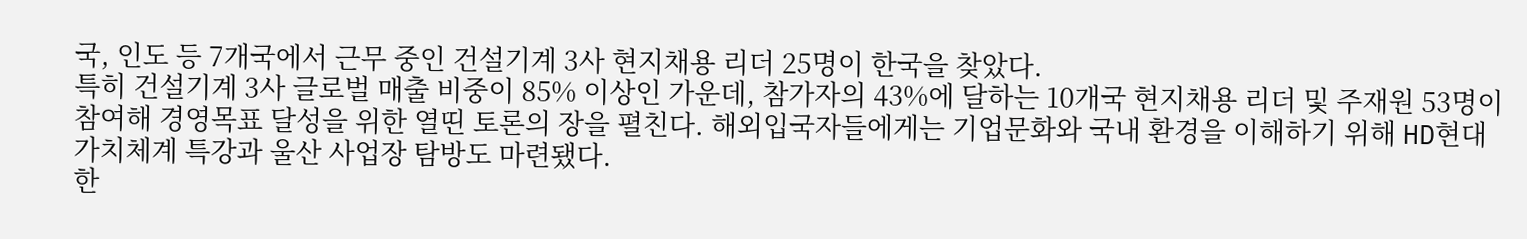국, 인도 등 7개국에서 근무 중인 건설기계 3사 현지채용 리더 25명이 한국을 찾았다.
특히 건설기계 3사 글로벌 매출 비중이 85% 이상인 가운데, 참가자의 43%에 달하는 10개국 현지채용 리더 및 주재원 53명이 참여해 경영목표 달성을 위한 열띤 토론의 장을 펼친다. 해외입국자들에게는 기업문화와 국내 환경을 이해하기 위해 HD현대 가치체계 특강과 울산 사업장 탐방도 마련됐다.
한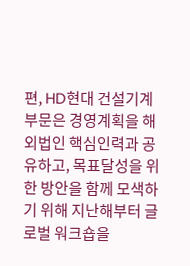편, HD현대 건설기계 부문은 경영계획을 해외법인 핵심인력과 공유하고, 목표달성을 위한 방안을 함께 모색하기 위해 지난해부터 글로벌 워크숍을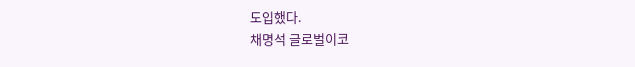도입했다.
채명석 글로벌이코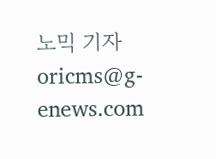노믹 기자 oricms@g-enews.com